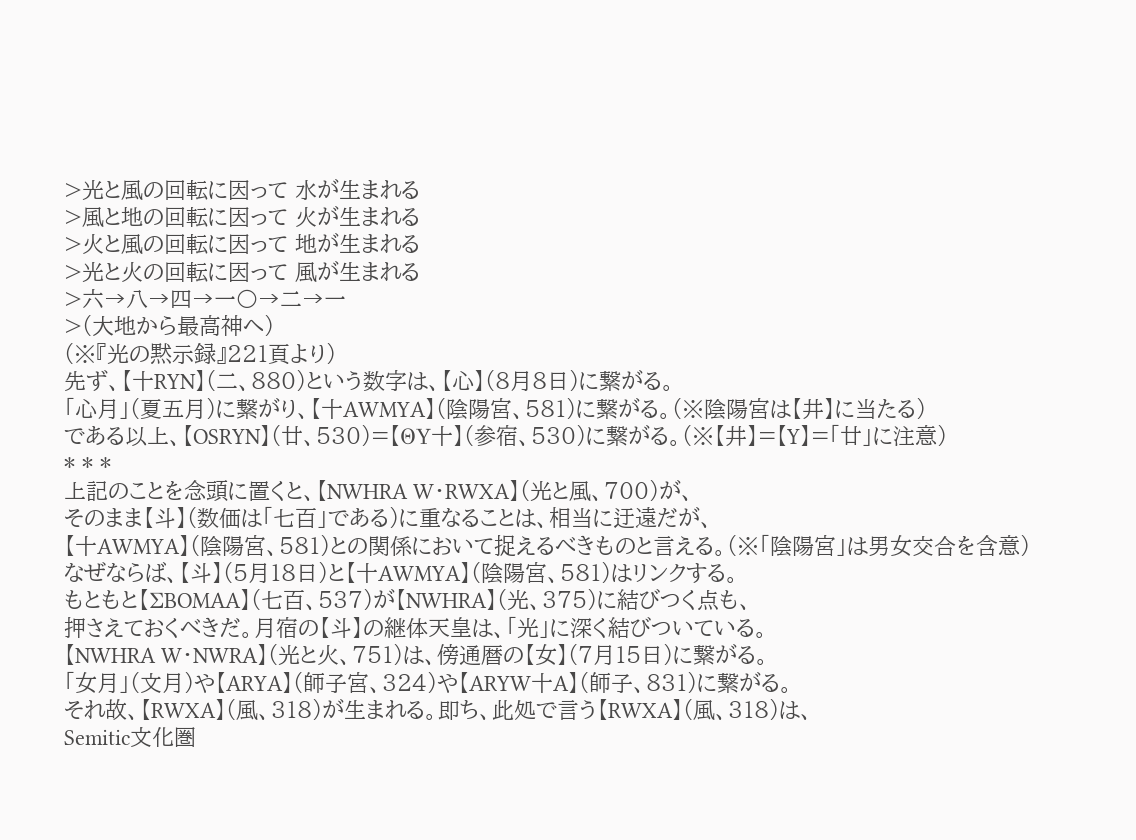>光と風の回転に因って 水が生まれる
>風と地の回転に因って 火が生まれる
>火と風の回転に因って 地が生まれる
>光と火の回転に因って 風が生まれる
>六→八→四→一〇→二→一
>(大地から最高神へ)
(※『光の黙示録』221頁より)
先ず、【十RYN】(二、880)という数字は、【心】(8月8日)に繋がる。
「心月」(夏五月)に繋がり、【十AWMYA】(陰陽宮、581)に繋がる。(※陰陽宮は【井】に当たる)
である以上、【OSRYN】(廿、530)=【ΘY十】(参宿、530)に繋がる。(※【井】=【Y】=「廿」に注意)
* * *
上記のことを念頭に置くと、【NWHRA W・RWXA】(光と風、700)が、
そのまま【斗】(数価は「七百」である)に重なることは、相当に迂遠だが、
【十AWMYA】(陰陽宮、581)との関係において捉えるべきものと言える。(※「陰陽宮」は男女交合を含意)
なぜならば、【斗】(5月18日)と【十AWMYA】(陰陽宮、581)はリンクする。
もともと【ΣBOMAA】(七百、537)が【NWHRA】(光、375)に結びつく点も、
押さえておくべきだ。月宿の【斗】の継体天皇は、「光」に深く結びついている。
【NWHRA W・NWRA】(光と火、751)は、傍通暦の【女】(7月15日)に繋がる。
「女月」(文月)や【ARYA】(師子宮、324)や【ARYW十A】(師子、831)に繋がる。
それ故、【RWXA】(風、318)が生まれる。即ち、此処で言う【RWXA】(風、318)は、
Semitic文化圏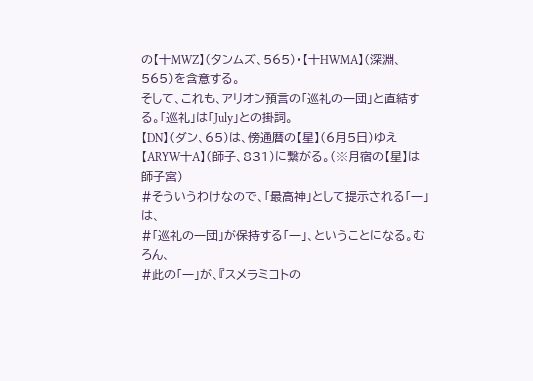の【十MWZ】(タンムズ、565)・【十HWMA】(深淵、565)を含意する。
そして、これも、アリオン預言の「巡礼の一団」と直結する。「巡礼」は「July」との掛詞。
【DN】(ダン、65)は、傍通暦の【星】(6月5日)ゆえ【ARYW十A】(師子、831)に繋がる。(※月宿の【星】は師子宮)
#そういうわけなので、「最高神」として提示される「一」は、
#「巡礼の一団」が保持する「一」、ということになる。むろん、
#此の「一」が、『スメラミコトの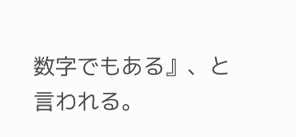数字でもある』、と言われる。